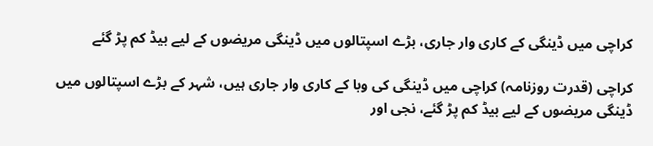کراچی میں ڈینگی کے کاری وار جاری، بڑے اسپتالوں میں ڈینگی مریضوں کے لیے بیڈ کم پڑ گئے

کراچی (قدرت روزنامہ) کراچی میں ڈینگی کی وبا کے کاری وار جاری ہیں، شہر کے بڑے اسپتالوں میں ڈینگی مریضوں کے لیے بیڈ کم پڑ گئے، نجی اور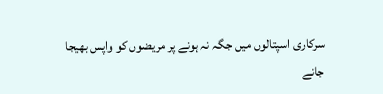سرکاری اسپتالوں میں جگہ نہ ہونے پر مریضوں کو واپس بھیجا جانے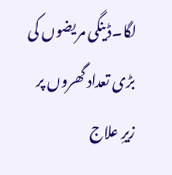لگا۔ڈینگی مریضوں کی بڑی تعداد گھروں پر زیرِ علاج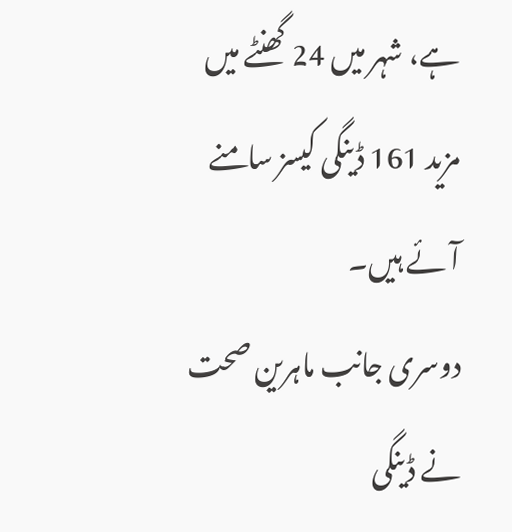ہے، شہر میں 24 گھنٹے میں مزید 161 ڈینگی کیسز سامنے آئے ہیں۔
دوسری جانب ماہرین صحت نے ڈینگی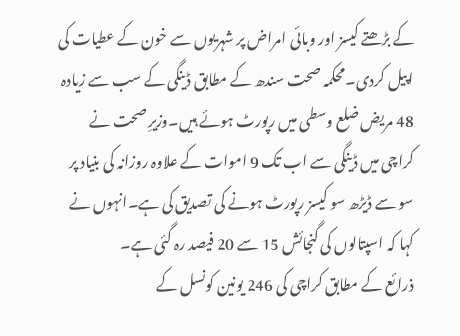کے بڑھتے کیسز اور وبائی امراض پر شہریوں سے خون کے عطیات کی اپیل کردی۔محکمہ صحت سندھ کے مطابق ڈینگی کے سب سے زیادہ 48 مریض ضلع وسطی میں رپورٹ ہوئے ہیں۔وزیرِ صحت نے کراچی میں ڈینگی سے اب تک 9 اموات کے علاوہ روزانہ کی بنیاد پر سو سے ڈیڑھ سو کیسز رپورٹ ہونے کی تصدیق کی ہے۔انہوں نے کہا کہ اسپتالوں کی گنجائش 15 سے 20 فیصد رہ گئی ہے۔
ذرائع کے مطابق کراچی کی 246 یونین کونسل کے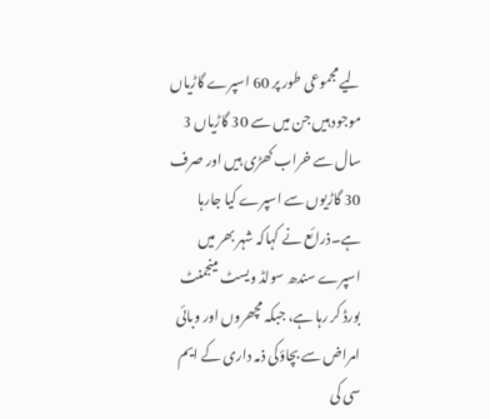لیے مجموعی طور پر 60 اسپرے گاڑیاں موجود ہیں جن میں سے 30 گاڑیاں 3 سال سے خراب کھڑی ہیں اور صرف 30 گاڑیوں سے اسپرے کیا جارہا ہے۔ذرائع نے کہاکہ شہر بھر میں اسپرے سندھ سولڈ ویسٹ مینجمنٹ بورڈ کر رہا ہے، جبکہ مچھروں اور وبائی امراض سے بچاؤکی ذمہ داری کے ایم سی کی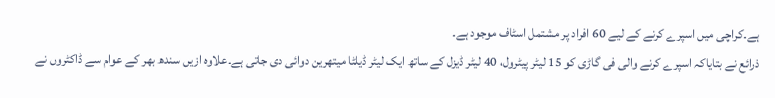ہے۔کراچی میں اسپرے کرنے کے لیے 60 افراد پر مشتمل اسٹاف موجود ہے۔
ذرائع نے بتایاکہ اسپرے کرنے والی فی گاڑی کو 15 لیٹر پیٹرول، 40 لیٹر ڈیزل کے ساتھ ایک لیٹر ڈیلٹا میتھرین دوائی دی جاتی ہے۔علاوہ ازیں سندھ بھر کے عوام سے ڈاکٹروں نے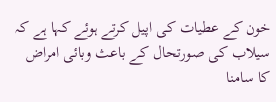خون کے عطیات کی اپیل کرتے ہوئے کہا ہے کہ سیلاب کی صورتحال کے باعث وبائی امراض کا سامنا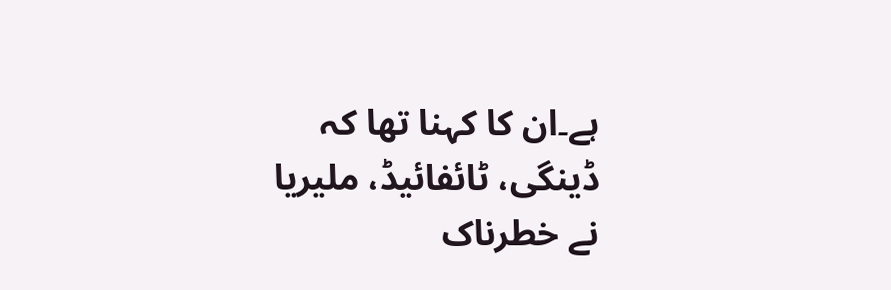ہے۔ان کا کہنا تھا کہ ڈینگی، ٹائفائیڈ، ملیریا نے خطرناک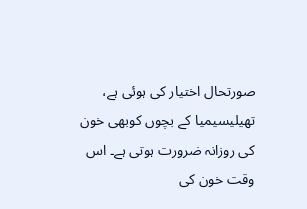صورتحال اختیار کی ہوئی ہے، تھیلیسیمیا کے بچوں کوبھی خون کی روزانہ ضرورت ہوتی ہے۔ اس وقت خون کی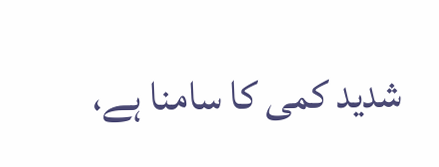شدید کمی کا سامنا ہے،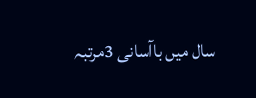سال میں باآسانی 3مرتبہ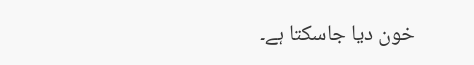خون دیا جاسکتا ہے۔